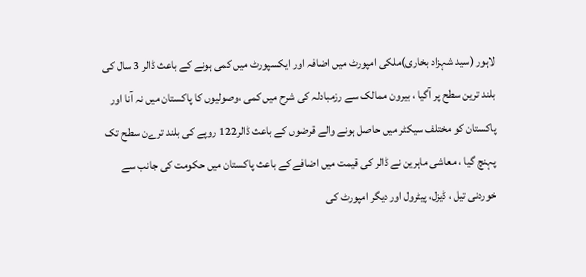لاہور (سید شہزاد بخاری)ملکی امپورٹ میں اضافہ اور ایکسپورٹ میں کمی ہونے کے باعث ڈالر 3 سال کی بلند ترین سطح پر آگیا ، بیرون ممالک سے رزمبادلہ کی شرح میں کمی ،وصولیوں کا پاکستان میں نہ آنا اور پاکستان کو مختلف سیکٹر میں حاصل ہونے والے قرضوں کے باعث ڈالر122 روپے کی بلند ترےن سطح تک پہنچ گیا ، معاشی ماہرین نے ڈالر کی قیمت میں اضافے کے باعث پاکستان میں حکومت کی جانب سے خوردنی تیل ، ڈیزل، پیٹرول اور دیگر امپورٹ کی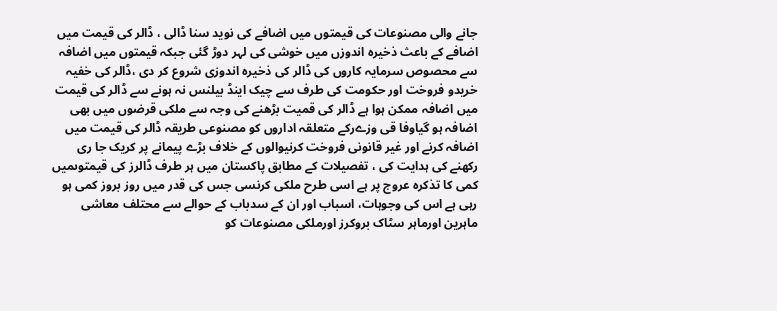جانے والی مصنوعات کی قیمتوں میں اضافے کی نوید سنا ڈالی ، ڈالر کی قیمت میں اضافے کے باعث ذخیرہ اندوزں میں خوشی کی لہر دوڑ گئی جبکہ قیمتوں میں اضافہ سے محصوص سرمایہ کاروں کی ڈالر کی ذخیرہ اندوزی شروع کر دی ،ڈالر کی خفیہ خریدو فروخت اور حکومت کی طرف سے چیک اینڈ بیلنس نہ ہونے سے ڈالر کی قیمت میں اضافہ ممکن ہوا ہے ڈالر کی قمیت بڑھنے کی وجہ سے ملکی قرضوں میں بھی اضافہ ہو گیاوفا قی وزےرکے متعلقہ اداروں کو مصنوعی طریقہ ڈالر کی قیمت میں اضافہ کرنے اور غیر قانونی فروخت کرنیوالوں کے خلاف بڑے پیمانے پر کریک جا ری رکھنے کی ہدایت کی ، تفصیلات کے مطابق پاکستان میں ہر طرف ڈالرز کی قیمتوںمیں کمی کا تذکرہ عروج پر ہے اسی طرح ملکی کرنسی جس کی قدر میں روز بروز کمی ہو رہی ہے اس کی وجوہات، اسباب اور ان کے سدباب کے حوالے سے محتلف معاشی ماہرین اورماہر سٹاک بروکرز اورملکی مصنوعات کو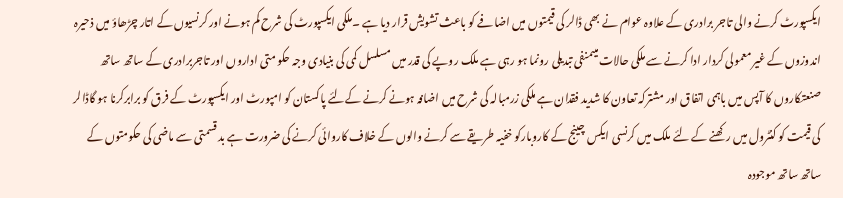ایکسپورٹ کرنے والی تاجر برادری کے علاوہ عوام نے بھی ڈالر کی قیمتوں میں اضافے کو باعث تشویش قرار دیا ہے ۔ملکی ایکسپورٹ کی شرح کم ہونے اور کرنسیوں کے اتار چڑھاؤ میں ذحیرہ اندوزوں کے غیر معمولی کردار ادا کرنے سے ملکی حالات میںمنفی تبدیلی رونما ہو رہی ہے ملک روپے کی قدر میں مسلسل کمی کی بنیادی وجہ حکو متی اداروں اور تاجربرادری کے ساتھ ساتھ صنعتکاروں کا آپس میں باہمی اتفاق اور مشترکہ تعاون کا شدید فقدان ہے ملکی زرمبالہ کی شرح میں اضافہ ہونے کرنے کےلئے پاکستان کو امپورٹ اور ایکسپورٹ کے فرق کو برابرکرنا ہو گاڈالر کی قیمت کو کنٹرول میں رکھنے کے لئے ملک میں کرنسی ایکس چینج کے کاروبارکو خفیہ طریقے سے کرنے والوں کے خلاف کاروائی کرنے کی ضرورت ہے بد قسمتی سے ماضی کی حکومتوں کے ساتھ ساتھ موجودہ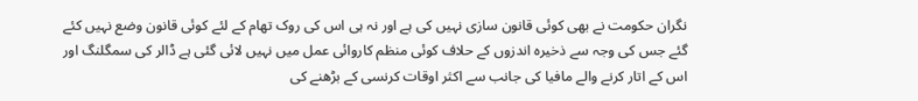نگران حکومت نے بھی کوئی قانون سازی نہیں کی ہے اور نہ ہی اس کی روک تھام کے لئے کوئی قانون وضع نہیں کئے گئے جس کی وجہ سے ذخیرہ اندزوں کے حلاف کوئی منظم کاروائی عمل میں نہیں لائی گئی ہے ڈالر کی سمگلنگ اور اس کے اتار کرنے والے مافیا کی جانب سے اکثر اوقات کرنسی کے بڑھنے کی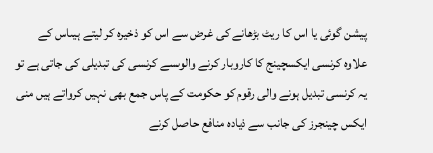پیشن گوئی یا اس کا ریٹ بڑھانے کی غرض سے اس کو ذخیرہ کر لیتے ہیںاس کے علاوہ کرنسی ایکسچینج کا کاروبار کرنے والوںسے کرنسی کی تبدیلی کی جاتی ہے تو یہ کرنسی تبدیل ہونے والی رقوم کو حکومت کے پاس جمع بھی نہیں کرواتے ہیں منی ایکس چینجرز کی جانب سے ذیادہ منافع حاصل کرنے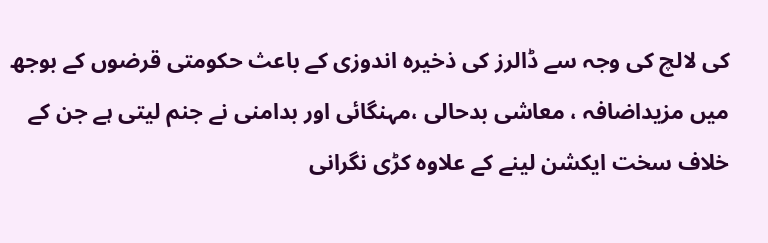کی لالچ کی وجہ سے ڈالرز کی ذخیرہ اندوزی کے باعث حکومتی قرضوں کے بوجھ میں مزیداضافہ ، معاشی بدحالی ،مہنگائی اور بدامنی نے جنم لیتی ہے جن کے خلاف سخت ایکشن لینے کے علاوہ کڑی نگرانی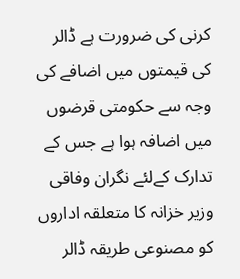کرنی کی ضرورت ہے ڈالر کی قیمتوں میں اضافے کی وجہ سے حکومتی قرضوں میں اضافہ ہوا ہے جس کے تدارک کےلئے نگران وفاقی وزیر خزانہ کا متعلقہ اداروں کو مصنوعی طریقہ ڈالر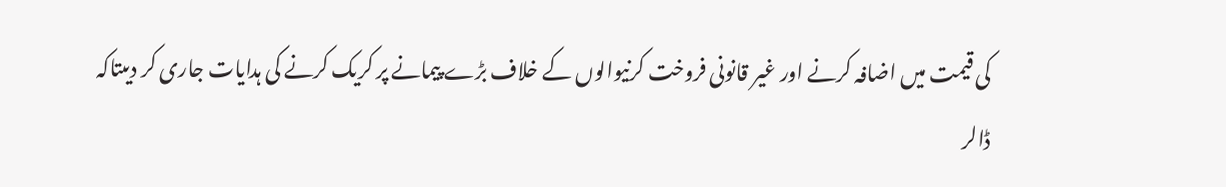کی قیمت میں اضافہ کرنے اور غیر قانونی فروخت کرنیوالوں کے خلاف بڑے پیمانے پر کریک کرنے کی ہدایات جاری کر دیںتاکہ ڈالر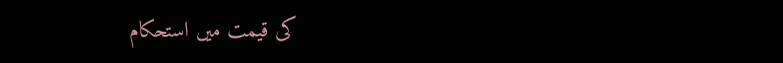کی قیمت میں استحکام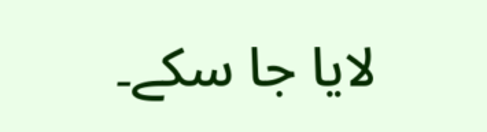لایا جا سکے۔